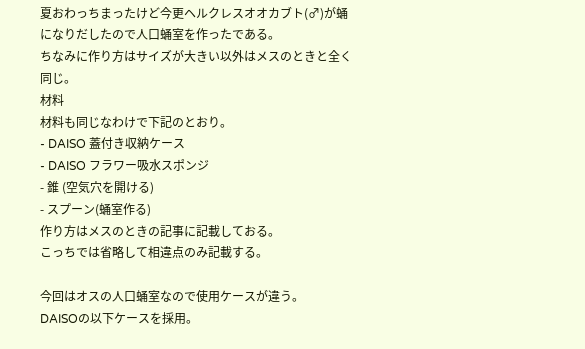夏おわっちまったけど今更ヘルクレスオオカブト(♂)が蛹になりだしたので人口蛹室を作ったである。
ちなみに作り方はサイズが大きい以外はメスのときと全く同じ。
材料
材料も同じなわけで下記のとおり。
- DAISO 蓋付き収納ケース
- DAISO フラワー吸水スポンジ
- 錐 (空気穴を開ける)
- スプーン(蛹室作る)
作り方はメスのときの記事に記載しておる。
こっちでは省略して相違点のみ記載する。

今回はオスの人口蛹室なので使用ケースが違う。
DAISOの以下ケースを採用。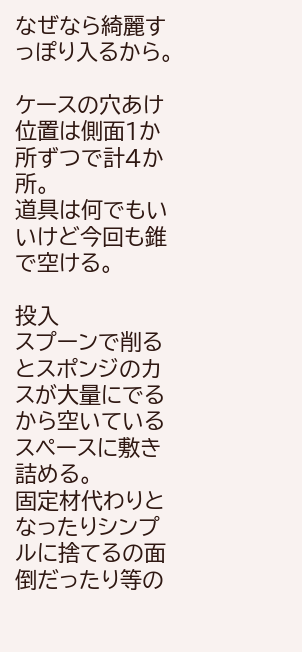なぜなら綺麗すっぽり入るから。

ケースの穴あけ位置は側面1か所ずつで計4か所。
道具は何でもいいけど今回も錐で空ける。

投入
スプーンで削るとスポンジのカスが大量にでるから空いているスペースに敷き詰める。
固定材代わりとなったりシンプルに捨てるの面倒だったり等の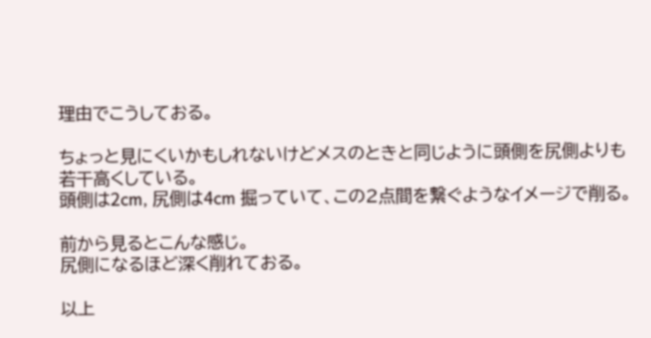理由でこうしておる。

ちょっと見にくいかもしれないけどメスのときと同じように頭側を尻側よりも若干高くしている。
頭側は2cm, 尻側は4cm 掘っていて、この2点間を繋ぐようなイメージで削る。

前から見るとこんな感じ。
尻側になるほど深く削れておる。

以上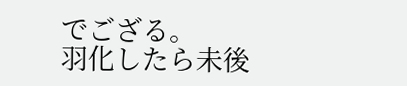でござる。
羽化したら未後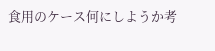食用のケース何にしようか考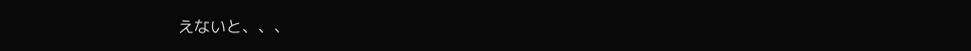えないと、、、